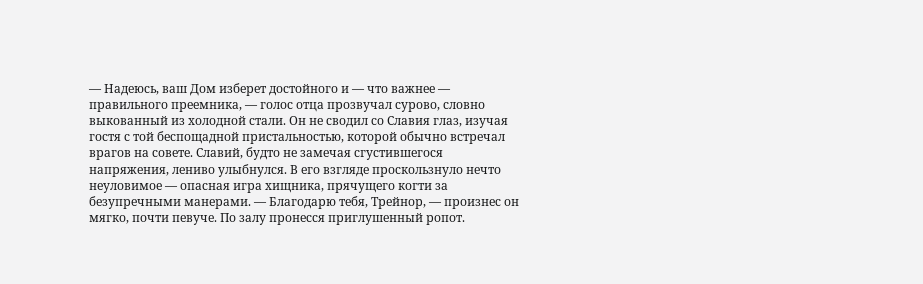— Надеюсь, ваш Дом изберет достойного и — что важнее — правильного преемника, — голос отца прозвучал сурово, словно выкованный из холодной стали. Он не сводил со Славия глаз, изучая гостя с той беспощадной пристальностью, которой обычно встречал врагов на совете. Славий, будто не замечая сгустившегося напряжения, лениво улыбнулся. В его взгляде проскользнуло нечто неуловимое — опасная игра хищника, прячущего когти за безупречными манерами. — Благодарю тебя, Трейнор, — произнес он мягко, почти певуче. По залу пронесся приглушенный ропот.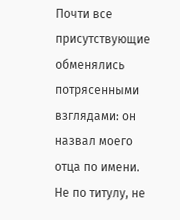Почти все присутствующие обменялись потрясенными взглядами: он назвал моего отца по имени. Не по титулу, не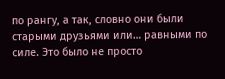по рангу, а так, словно они были старыми друзьями или… равными по силе. Это было не просто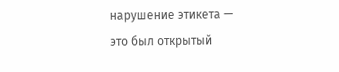нарушение этикета — это был открытый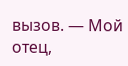вызов. — Мой отец,